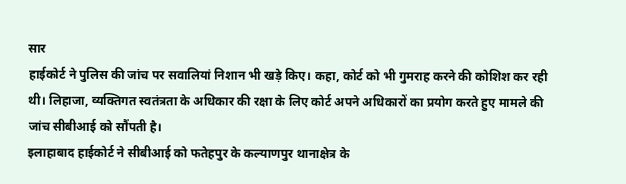सार
हाईकोर्ट ने पुलिस की जांच पर सवालियां निशान भी खड़े किए। कहा, कोर्ट को भी गुमराह करने की कोशिश कर रही थी। लिहाजा, व्यक्तिगत स्वतंत्रता के अधिकार की रक्षा के लिए कोर्ट अपने अधिकारों का प्रयोग करते हुए मामले की जांच सीबीआई को सौंपती है।
इलाहाबाद हाईकोर्ट ने सीबीआई को फतेहपुर के कल्याणपुर थानाक्षेत्र के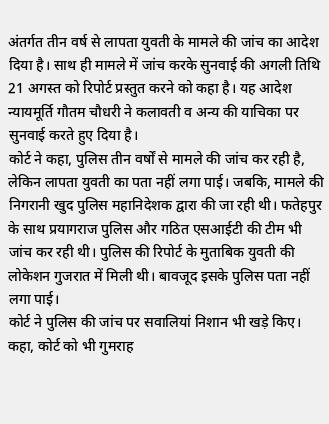अंतर्गत तीन वर्ष से लापता युवती के मामले की जांच का आदेश दिया है। साथ ही मामले में जांच करके सुनवाई की अगली तिथि 21 अगस्त को रिपोर्ट प्रस्तुत करने को कहा है। यह आदेश न्यायमूर्ति गौतम चौधरी ने कलावती व अन्य की याचिका पर सुनवाई करते हुए दिया है।
कोर्ट ने कहा, पुलिस तीन वर्षों से मामले की जांच कर रही है, लेकिन लापता युवती का पता नहीं लगा पाई। जबकि, मामले की निगरानी खुद पुलिस महानिदेशक द्वारा की जा रही थी। फतेहपुर के साथ प्रयागराज पुलिस और गठित एसआईटी की टीम भी जांच कर रही थी। पुलिस की रिपोर्ट के मुताबिक युवती की लोकेशन गुजरात में मिली थी। बावजूद इसके पुलिस पता नहीं लगा पाई।
कोर्ट ने पुलिस की जांच पर सवालियां निशान भी खड़े किए। कहा, कोर्ट को भी गुमराह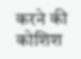करने की कोशिश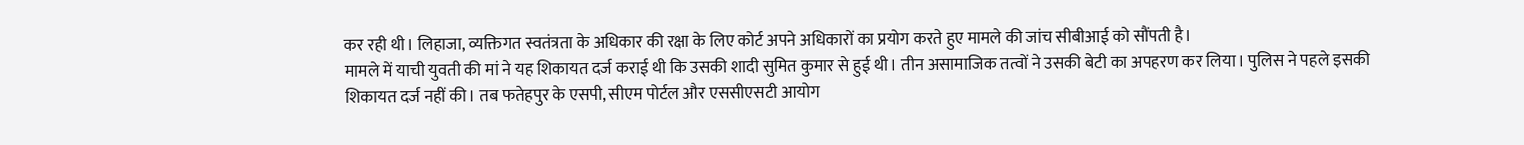कर रही थी। लिहाजा, व्यक्तिगत स्वतंत्रता के अधिकार की रक्षा के लिए कोर्ट अपने अधिकारों का प्रयोग करते हुए मामले की जांच सीबीआई को सौंपती है।
मामले में याची युवती की मां ने यह शिकायत दर्ज कराई थी कि उसकी शादी सुमित कुमार से हुई थी। तीन असामाजिक तत्वों ने उसकी बेटी का अपहरण कर लिया। पुलिस ने पहले इसकी शिकायत दर्ज नहीं की। तब फतेहपुर के एसपी, सीएम पोर्टल और एससीएसटी आयोग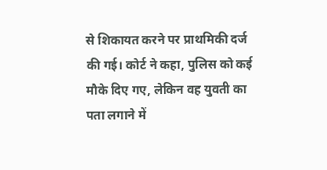से शिकायत करने पर प्राथमिकी दर्ज की गई। कोर्ट ने कहा, पुलिस को कई मौके दिए गए, लेकिन वह युवती का पता लगाने में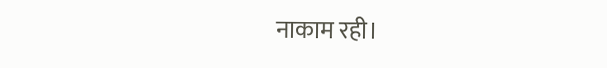नाकाम रही।